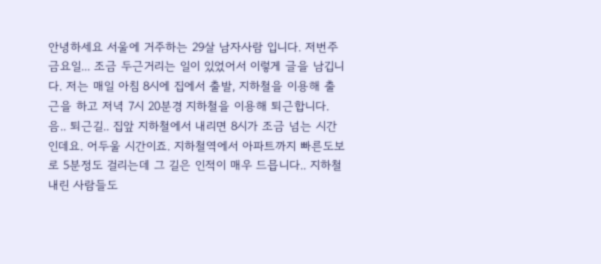안녕하세요 서울에 거주하는 29살 남자사람 입니다. 저번주 금요일... 조금 두근거리는 일이 있었어서 이렇게 글을 남깁니다. 저는 매일 아침 8시에 집에서 출발, 지하철을 이용해 출근을 하고 저녁 7시 20분경 지하철을 이용해 퇴근합니다. 음.. 퇴근길.. 집앞 지하철에서 내리면 8시가 조금 넘는 시간인데요. 어두울 시간이죠. 지하철역에서 아파트까지 빠른도보로 5분정도 걸리는데 그 길은 인적이 매우 드믑니다.. 지하철 내린 사람들도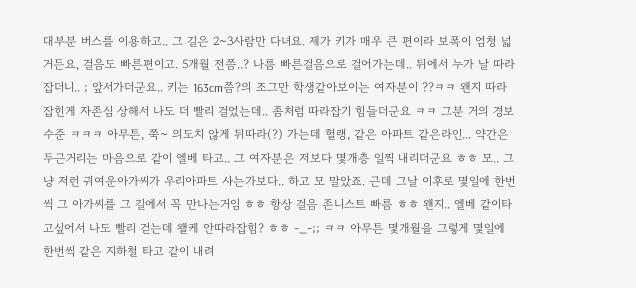대부분 버스를 이용하고.. 그 길은 2~3사람만 다녀요. 제가 키가 매우 큰 편이라 보폭이 엄청 넓거든요, 걸음도 빠른편이고. 5개월 전쯤..? 나름 빠른걸음으로 걸어가는데.. 뒤에서 누가 날 따라잡더니.. ; 앞서가더군요.. 키는 163cm쯤?의 조그만 학생같아보이는 여자분이 ??ㅋㅋ 왠지 따라잡힌게 자존심 상해서 나도 더 빨리 걸었는데.. 좀처럼 따라잡기 힘들더군요 ㅋㅋ 그분 거의 경보수준 ㅋㅋㅋ 아무튼, 쭉~ 의도치 않게 뒤따라(?) 가는데 헐랭, 같은 아파트 같은라인... 약간은 두근거리는 마음으로 같이 엘베 타고.. 그 여자분은 저보다 몇개층 일찍 내리더군요 ㅎㅎ 모.. 그냥 저런 귀여운아가씨가 우리아파트 사는가보다.. 하고 모 말았죠. 근데 그날 이후로 몇일에 한번씩 그 아가씨를 그 길에서 꼭 만나는거임 ㅎㅎ 항상 걸음 존니스트 빠름 ㅎㅎ 왠지.. 엘베 같이타고싶어서 나도 빨리 걷는데 왤케 안따라잡힘? ㅎㅎ -_-;; ㅋㅋ 아무튼 몇개월을 그렇게 몇일에 한번씩 같은 지하철 타고 같이 내려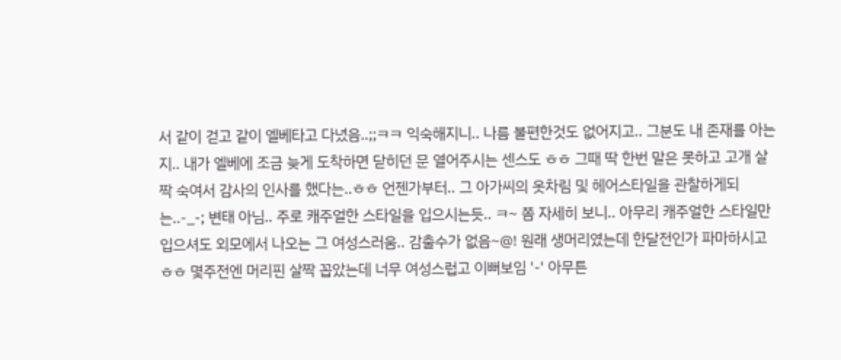서 같이 걷고 같이 엘베타고 다녔음..;;ㅋㅋ 익숙해지니.. 나름 불편한것도 없어지고.. 그분도 내 존재를 아는지.. 내가 엘베에 조금 늦게 도착하면 닫히던 문 열어주시는 센스도 ㅎㅎ 그때 딱 한번 말은 못하고 고개 살짝 숙여서 감사의 인사를 했다는..ㅎㅎ 언젠가부터.. 그 아가씨의 옷차림 및 헤어스타일을 관찰하게되는..-_-; 변태 아님.. 주로 캐주얼한 스타일을 입으시는듯.. ㅋ~ 쫌 자세히 보니.. 아무리 캐주얼한 스타일만 입으셔도 외모에서 나오는 그 여성스러움.. 감출수가 없음~@! 원래 생머리였는데 한달전인가 파마하시고 ㅎㅎ 몇주전엔 머리핀 살짝 꼽았는데 너무 여성스럽고 이뻐보임 '-' 아무튼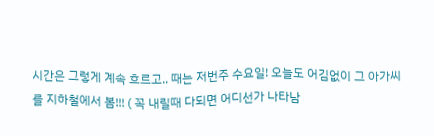시간은 그렇게 계속 흐르고.. 때는 저번주 수요일! 오늘도 어김없이 그 아가씨를 지하철에서 봄!!! ( 꼭 내릴때 다되면 어디선가 나타남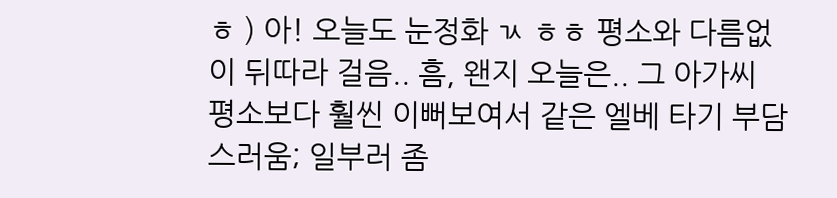ㅎ ) 아! 오늘도 눈정화 ㄳ ㅎㅎ 평소와 다름없이 뒤따라 걸음.. 흠, 왠지 오늘은.. 그 아가씨 평소보다 훨씬 이뻐보여서 같은 엘베 타기 부담스러움; 일부러 좀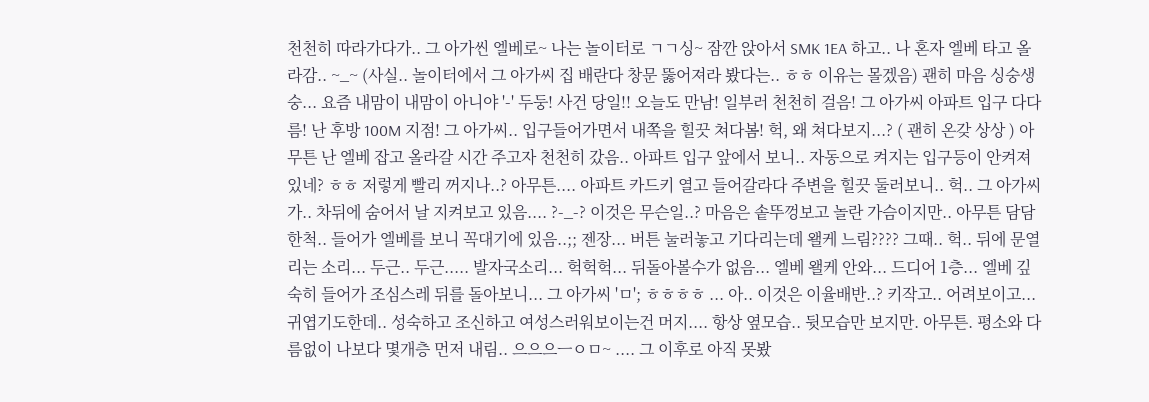천천히 따라가다가.. 그 아가씬 엘베로~ 나는 놀이터로 ㄱㄱ싱~ 잠깐 앉아서 SMK 1EA 하고.. 나 혼자 엘베 타고 올라감.. ~_~ (사실.. 놀이터에서 그 아가씨 집 배란다 창문 뚫어져라 봤다는.. ㅎㅎ 이유는 몰겠음) 괜히 마음 싱숭생숭... 요즘 내맘이 내맘이 아니야 '-' 두둥! 사건 당일!! 오늘도 만남! 일부러 천천히 걸음! 그 아가씨 아파트 입구 다다름! 난 후방 100M 지점! 그 아가씨.. 입구들어가면서 내쪽을 힐끗 쳐다봄! 헉, 왜 쳐다보지...? ( 괜히 온갖 상상 ) 아무튼 난 엘베 잡고 올라갈 시간 주고자 천천히 갔음.. 아파트 입구 앞에서 보니.. 자동으로 켜지는 입구등이 안켜져있네? ㅎㅎ 저렇게 빨리 꺼지나..? 아무튼.... 아파트 카드키 열고 들어갈라다 주변을 힐끗 둘러보니.. 헉.. 그 아가씨가.. 차뒤에 숨어서 날 지켜보고 있음.... ?-_-? 이것은 무슨일..? 마음은 솥뚜껑보고 놀란 가슴이지만.. 아무튼 담담한척.. 들어가 엘베를 보니 꼭대기에 있음..;; 젠장... 버튼 눌러놓고 기다리는데 왤케 느림???? 그때.. 헉.. 뒤에 문열리는 소리... 두근.. 두근..... 발자국소리... 헉헉헉... 뒤돌아볼수가 없음... 엘베 왤케 안와... 드디어 1층... 엘베 깊숙히 들어가 조심스레 뒤를 돌아보니... 그 아가씨 'ㅁ'; ㅎㅎㅎㅎ ... 아.. 이것은 이율배반..? 키작고.. 어려보이고... 귀엽기도한데.. 성숙하고 조신하고 여성스러워보이는건 머지.... 항상 옆모습.. 뒷모습만 보지만. 아무튼. 평소와 다름없이 나보다 몇개층 먼저 내림.. 으으으ㅡㅇㅁ~ .... 그 이후로 아직 못봤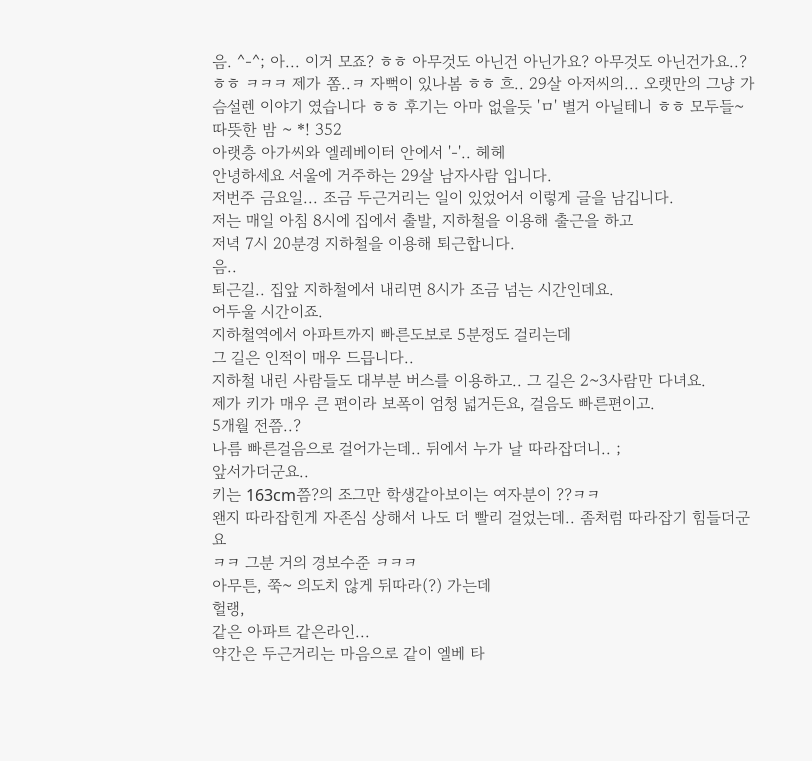음. ^-^; 아... 이거 모죠? ㅎㅎ 아무것도 아닌건 아닌가요? 아무것도 아닌건가요..? ㅎㅎ ㅋㅋㅋ 제가 쫌..ㅋ 자뻑이 있나봄 ㅎㅎ 흐.. 29살 아저씨의... 오랫만의 그냥 가슴설렌 이야기 였습니다 ㅎㅎ 후기는 아마 없을듯 'ㅁ' 별거 아닐테니 ㅎㅎ 모두들~ 따뜻한 밤 ~ *! 352
아랫층 아가씨와 엘레베이터 안에서 '-'.. 헤헤
안녕하세요 서울에 거주하는 29살 남자사람 입니다.
저번주 금요일... 조금 두근거리는 일이 있었어서 이렇게 글을 남깁니다.
저는 매일 아침 8시에 집에서 출발, 지하철을 이용해 출근을 하고
저녁 7시 20분경 지하철을 이용해 퇴근합니다.
음..
퇴근길.. 집앞 지하철에서 내리면 8시가 조금 넘는 시간인데요.
어두울 시간이죠.
지하철역에서 아파트까지 빠른도보로 5분정도 걸리는데
그 길은 인적이 매우 드믑니다..
지하철 내린 사람들도 대부분 버스를 이용하고.. 그 길은 2~3사람만 다녀요.
제가 키가 매우 큰 편이라 보폭이 엄청 넓거든요, 걸음도 빠른편이고.
5개월 전쯤..?
나름 빠른걸음으로 걸어가는데.. 뒤에서 누가 날 따라잡더니.. ;
앞서가더군요..
키는 163cm쯤?의 조그만 학생같아보이는 여자분이 ??ㅋㅋ
왠지 따라잡힌게 자존심 상해서 나도 더 빨리 걸었는데.. 좀처럼 따라잡기 힘들더군요
ㅋㅋ 그분 거의 경보수준 ㅋㅋㅋ
아무튼, 쭉~ 의도치 않게 뒤따라(?) 가는데
헐랭,
같은 아파트 같은라인...
약간은 두근거리는 마음으로 같이 엘베 타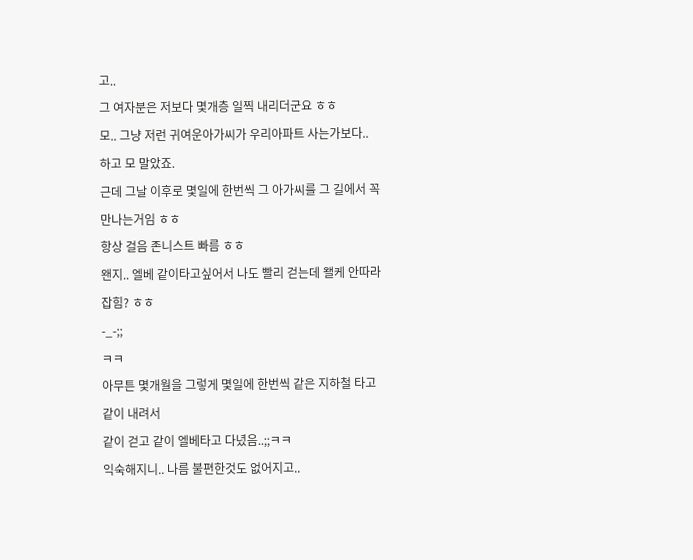고..
그 여자분은 저보다 몇개층 일찍 내리더군요 ㅎㅎ
모.. 그냥 저런 귀여운아가씨가 우리아파트 사는가보다.. 하고 모 말았죠.
근데 그날 이후로 몇일에 한번씩 그 아가씨를 그 길에서 꼭 만나는거임 ㅎㅎ
항상 걸음 존니스트 빠름 ㅎㅎ
왠지.. 엘베 같이타고싶어서 나도 빨리 걷는데 왤케 안따라잡힘? ㅎㅎ
-_-;;
ㅋㅋ
아무튼 몇개월을 그렇게 몇일에 한번씩 같은 지하철 타고 같이 내려서
같이 걷고 같이 엘베타고 다녔음..;;ㅋㅋ
익숙해지니.. 나름 불편한것도 없어지고..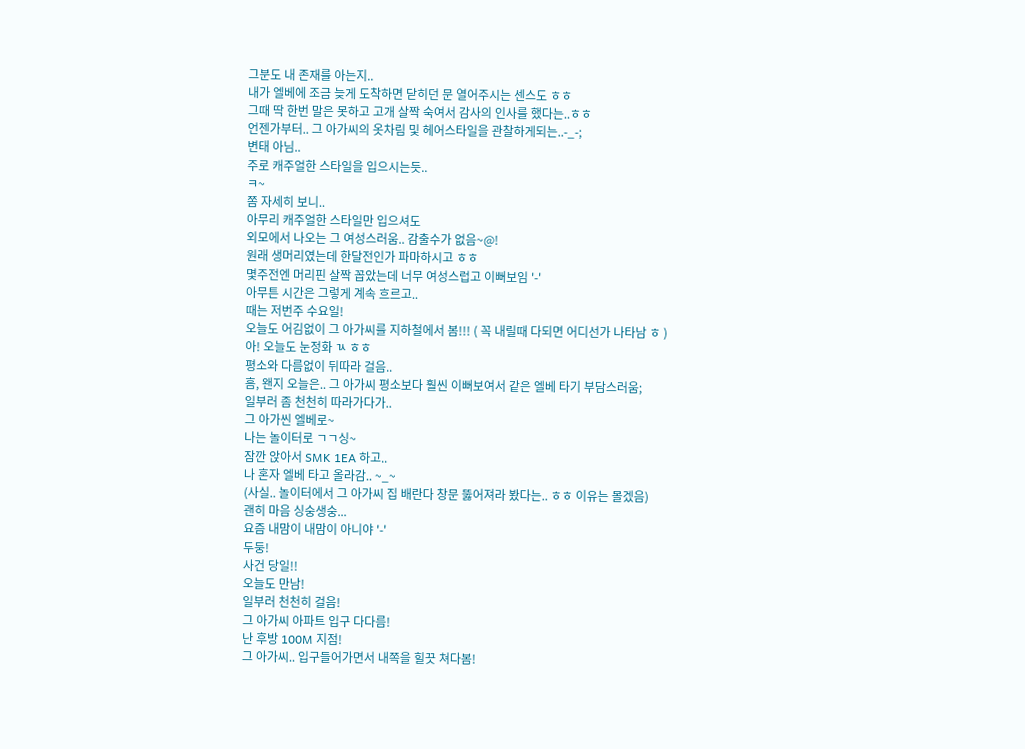그분도 내 존재를 아는지..
내가 엘베에 조금 늦게 도착하면 닫히던 문 열어주시는 센스도 ㅎㅎ
그때 딱 한번 말은 못하고 고개 살짝 숙여서 감사의 인사를 했다는..ㅎㅎ
언젠가부터.. 그 아가씨의 옷차림 및 헤어스타일을 관찰하게되는..-_-;
변태 아님..
주로 캐주얼한 스타일을 입으시는듯..
ㅋ~
쫌 자세히 보니..
아무리 캐주얼한 스타일만 입으셔도
외모에서 나오는 그 여성스러움.. 감출수가 없음~@!
원래 생머리였는데 한달전인가 파마하시고 ㅎㅎ
몇주전엔 머리핀 살짝 꼽았는데 너무 여성스럽고 이뻐보임 '-'
아무튼 시간은 그렇게 계속 흐르고..
때는 저번주 수요일!
오늘도 어김없이 그 아가씨를 지하철에서 봄!!! ( 꼭 내릴때 다되면 어디선가 나타남 ㅎ )
아! 오늘도 눈정화 ㄳ ㅎㅎ
평소와 다름없이 뒤따라 걸음..
흠, 왠지 오늘은.. 그 아가씨 평소보다 훨씬 이뻐보여서 같은 엘베 타기 부담스러움;
일부러 좀 천천히 따라가다가..
그 아가씬 엘베로~
나는 놀이터로 ㄱㄱ싱~
잠깐 앉아서 SMK 1EA 하고..
나 혼자 엘베 타고 올라감.. ~_~
(사실.. 놀이터에서 그 아가씨 집 배란다 창문 뚫어져라 봤다는.. ㅎㅎ 이유는 몰겠음)
괜히 마음 싱숭생숭...
요즘 내맘이 내맘이 아니야 '-'
두둥!
사건 당일!!
오늘도 만남!
일부러 천천히 걸음!
그 아가씨 아파트 입구 다다름!
난 후방 100M 지점!
그 아가씨.. 입구들어가면서 내쪽을 힐끗 쳐다봄!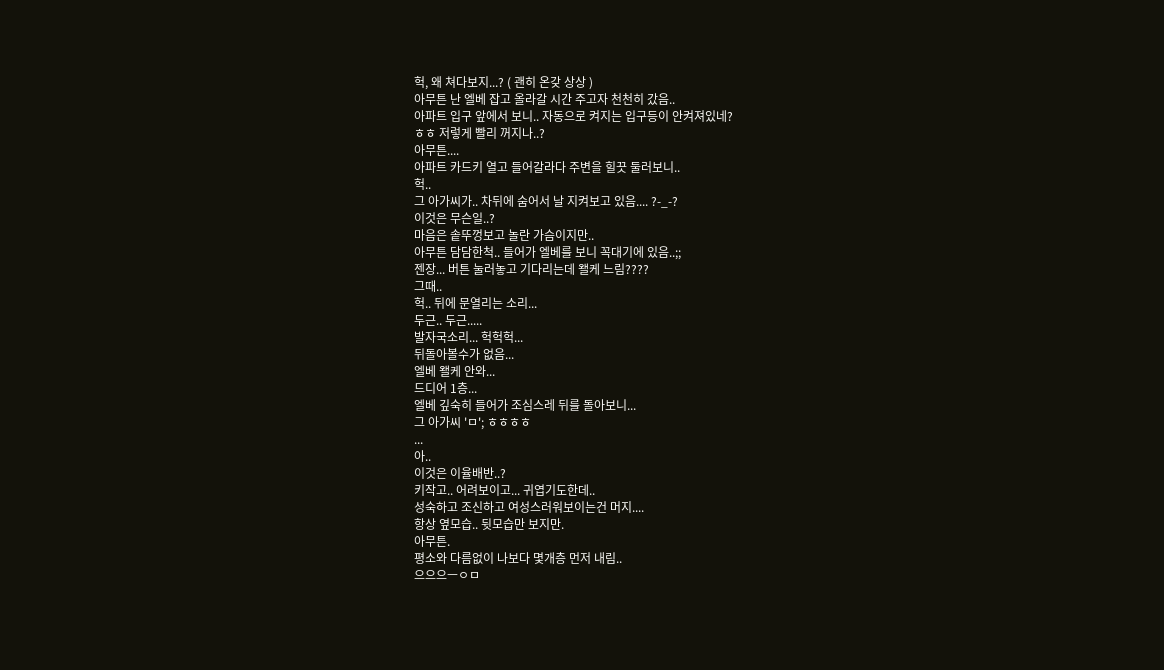헉, 왜 쳐다보지...? ( 괜히 온갖 상상 )
아무튼 난 엘베 잡고 올라갈 시간 주고자 천천히 갔음..
아파트 입구 앞에서 보니.. 자동으로 켜지는 입구등이 안켜져있네?
ㅎㅎ 저렇게 빨리 꺼지나..?
아무튼....
아파트 카드키 열고 들어갈라다 주변을 힐끗 둘러보니..
헉..
그 아가씨가.. 차뒤에 숨어서 날 지켜보고 있음.... ?-_-?
이것은 무슨일..?
마음은 솥뚜껑보고 놀란 가슴이지만..
아무튼 담담한척.. 들어가 엘베를 보니 꼭대기에 있음..;;
젠장... 버튼 눌러놓고 기다리는데 왤케 느림????
그때..
헉.. 뒤에 문열리는 소리...
두근.. 두근.....
발자국소리... 헉헉헉...
뒤돌아볼수가 없음...
엘베 왤케 안와...
드디어 1층...
엘베 깊숙히 들어가 조심스레 뒤를 돌아보니...
그 아가씨 'ㅁ'; ㅎㅎㅎㅎ
...
아..
이것은 이율배반..?
키작고.. 어려보이고... 귀엽기도한데..
성숙하고 조신하고 여성스러워보이는건 머지....
항상 옆모습.. 뒷모습만 보지만.
아무튼.
평소와 다름없이 나보다 몇개층 먼저 내림..
으으으ㅡㅇㅁ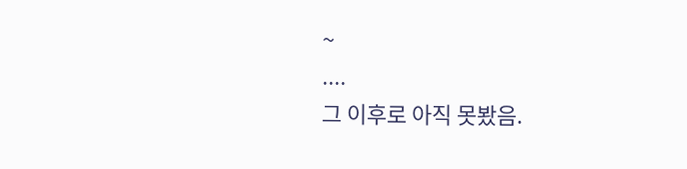~
....
그 이후로 아직 못봤음.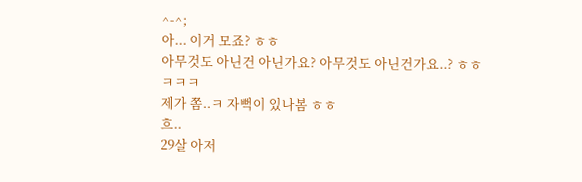^-^;
아... 이거 모죠? ㅎㅎ
아무것도 아닌건 아닌가요? 아무것도 아닌건가요..? ㅎㅎ
ㅋㅋㅋ
제가 쫌..ㅋ 자뻑이 있나봄 ㅎㅎ
흐..
29살 아저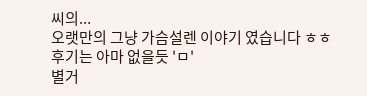씨의...
오랫만의 그냥 가슴설렌 이야기 였습니다 ㅎㅎ
후기는 아마 없을듯 'ㅁ'
별거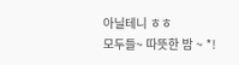아닐테니 ㅎㅎ
모두들~ 따뜻한 밤 ~ *!